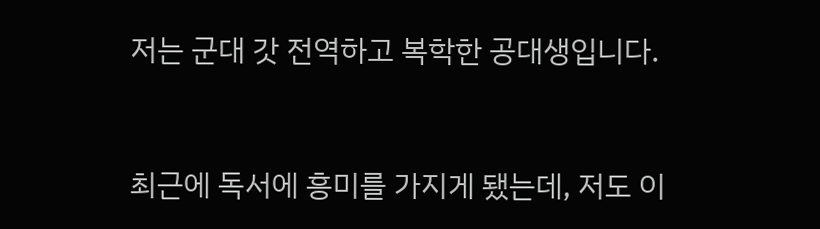저는 군대 갓 전역하고 복학한 공대생입니다.


최근에 독서에 흥미를 가지게 됐는데, 저도 이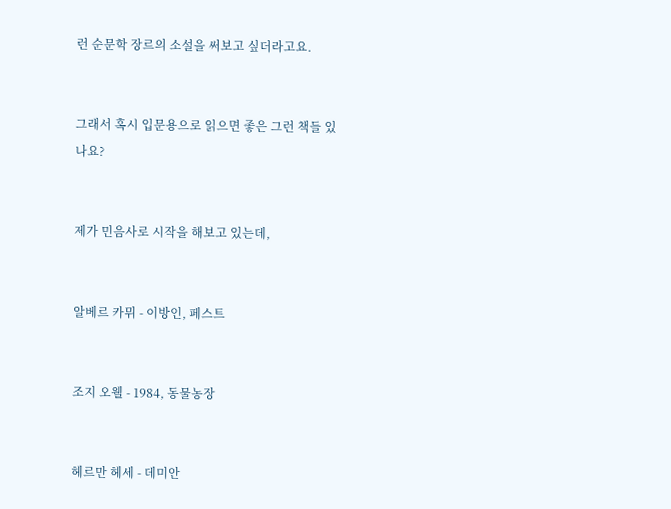런 순문학 장르의 소설을 써보고 싶더라고요.


그래서 혹시 입문용으로 읽으면 좋은 그런 책들 있나요?


제가 민음사로 시작을 해보고 있는데,


알베르 카뮈 - 이방인, 페스트


조지 오웰 - 1984, 동물농장


헤르만 헤세 - 데미안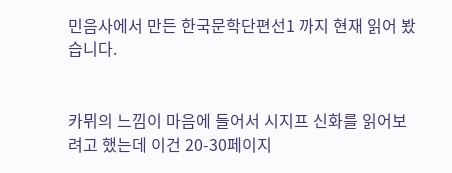민음사에서 만든 한국문학단편선1 까지 현재 읽어 봤습니다.


카뮈의 느낌이 마음에 들어서 시지프 신화를 읽어보려고 했는데 이건 20-30페이지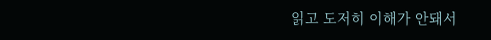읽고 도저히 이해가 안돼서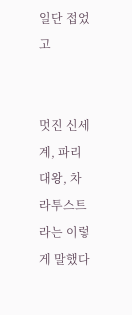일단 접었고


멋진 신세계, 파리대왕, 차라투스트라는 이렇게 말했다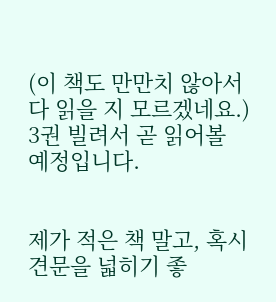(이 책도 만만치 않아서 다 읽을 지 모르겠네요.) 3권 빌려서 곧 읽어볼 예정입니다.


제가 적은 책 말고, 혹시 견문을 넓히기 좋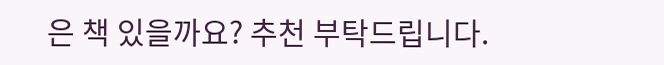은 책 있을까요? 추천 부탁드립니다.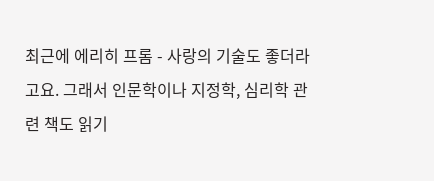최근에 에리히 프롬 - 사랑의 기술도 좋더라고요. 그래서 인문학이나 지정학, 심리학 관련 책도 읽기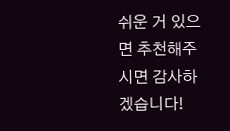쉬운 거 있으면 추천해주시면 감사하겠습니다!